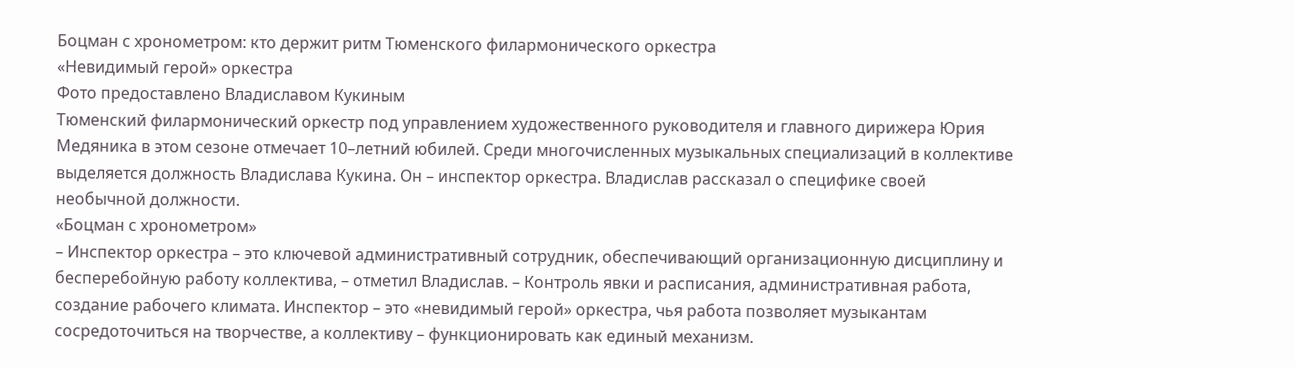Боцман с хронометром: кто держит ритм Тюменского филармонического оркестра
«Невидимый герой» оркестра
Фото предоставлено Владиславом Кукиным
Тюменский филармонический оркестр под управлением художественного руководителя и главного дирижера Юрия Медяника в этом сезоне отмечает 10–летний юбилей. Среди многочисленных музыкальных специализаций в коллективе выделяется должность Владислава Кукина. Он – инспектор оркестра. Владислав рассказал о специфике своей необычной должности.
«Боцман с хронометром»
– Инспектор оркестра – это ключевой административный сотрудник, обеспечивающий организационную дисциплину и бесперебойную работу коллектива, – отметил Владислав. – Контроль явки и расписания, административная работа, создание рабочего климата. Инспектор – это «невидимый герой» оркестра, чья работа позволяет музыкантам сосредоточиться на творчестве, а коллективу – функционировать как единый механизм.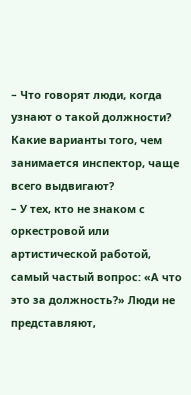– Что говорят люди, когда узнают о такой должности? Какие варианты того, чем занимается инспектор, чаще всего выдвигают?
– У тех, кто не знаком с оркестровой или артистической работой, самый частый вопрос: «А что это за должность?» Люди не представляют,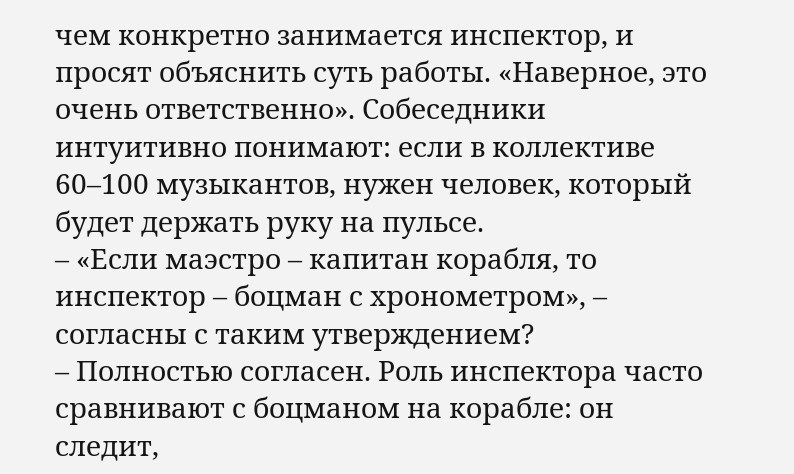чем конкретно занимается инспектор, и просят объяснить суть работы. «Наверное, это очень ответственно». Собеседники интуитивно понимают: если в коллективе 60–100 музыкантов, нужен человек, который будет держать руку на пульсе.
– «Если маэстро – капитан корабля, то инспектор – боцман с хронометром», – согласны с таким утверждением?
– Полностью согласен. Роль инспектора часто сравнивают с боцманом на корабле: он следит,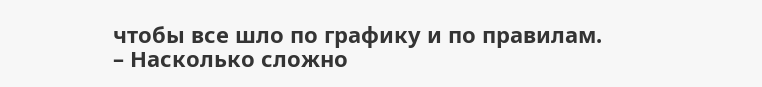чтобы все шло по графику и по правилам.
– Насколько сложно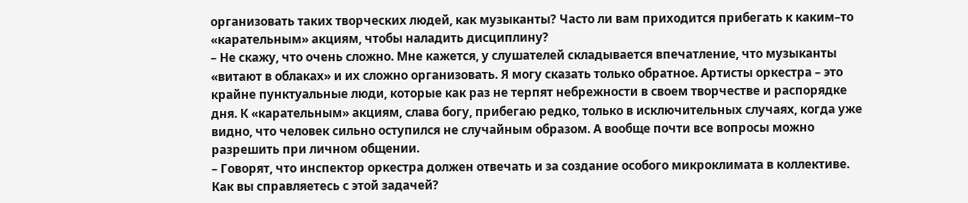организовать таких творческих людей, как музыканты? Часто ли вам приходится прибегать к каким–то «карательным» акциям, чтобы наладить дисциплину?
– Не скажу, что очень сложно. Мне кажется, у слушателей складывается впечатление, что музыканты «витают в облаках» и их сложно организовать. Я могу сказать только обратное. Артисты оркестра – это крайне пунктуальные люди, которые как раз не терпят небрежности в своем творчестве и распорядке дня. К «карательным» акциям, слава богу, прибегаю редко, только в исключительных случаях, когда уже видно, что человек сильно оступился не случайным образом. А вообще почти все вопросы можно разрешить при личном общении.
– Говорят, что инспектор оркестра должен отвечать и за создание особого микроклимата в коллективе. Как вы справляетесь с этой задачей?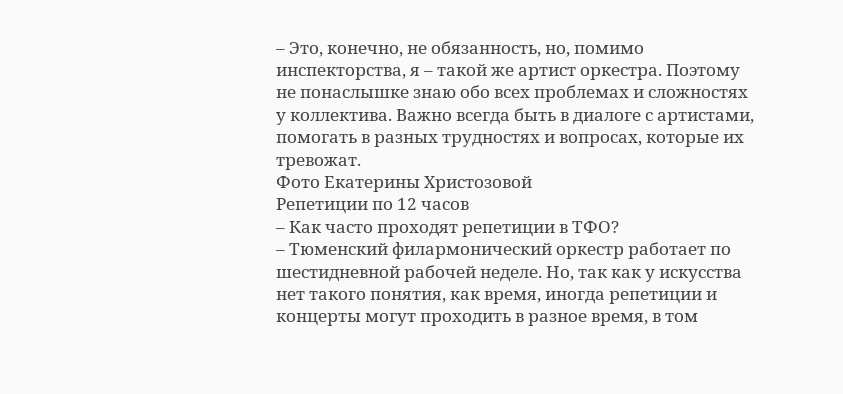– Это, конечно, не обязанность, но, помимо инспекторства, я – такой же артист оркестра. Поэтому не понаслышке знаю обо всех проблемах и сложностях у коллектива. Важно всегда быть в диалоге с артистами, помогать в разных трудностях и вопросах, которые их тревожат.
Фото Екатерины Христозовой
Репетиции по 12 часов
– Как часто проходят репетиции в ТФО?
– Тюменский филармонический оркестр работает по шестидневной рабочей неделе. Но, так как у искусства нет такого понятия, как время, иногда репетиции и концерты могут проходить в разное время, в том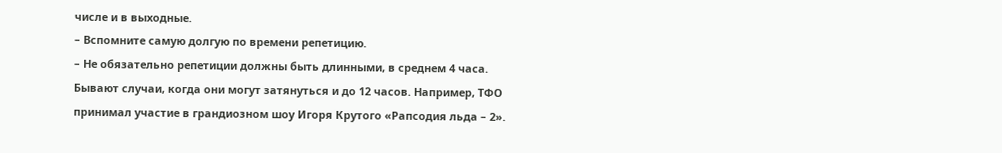числе и в выходные.
– Вспомните самую долгую по времени репетицию.
– Не обязательно репетиции должны быть длинными, в среднем 4 часа. Бывают случаи, когда они могут затянуться и до 12 часов. Например, ТФО принимал участие в грандиозном шоу Игоря Крутого «Рапсодия льда – 2».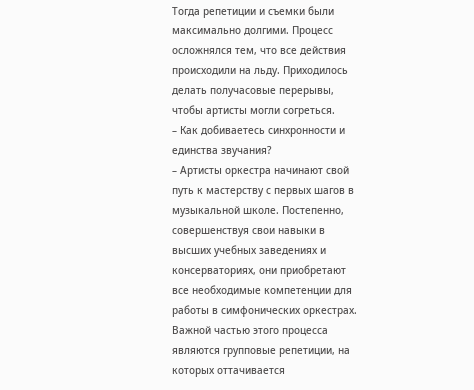Тогда репетиции и съемки были максимально долгими. Процесс осложнялся тем, что все действия происходили на льду. Приходилось делать получасовые перерывы, чтобы артисты могли согреться.
– Как добиваетесь синхронности и единства звучания?
– Артисты оркестра начинают свой путь к мастерству с первых шагов в музыкальной школе. Постепенно, совершенствуя свои навыки в высших учебных заведениях и консерваториях, они приобретают все необходимые компетенции для работы в симфонических оркестрах. Важной частью этого процесса являются групповые репетиции, на которых оттачивается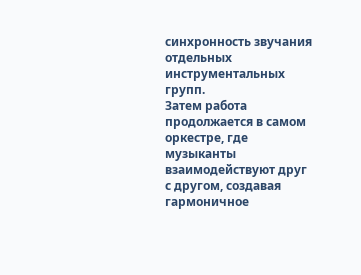синхронность звучания отдельных инструментальных групп.
Затем работа продолжается в самом оркестре, где музыканты взаимодействуют друг с другом, создавая гармоничное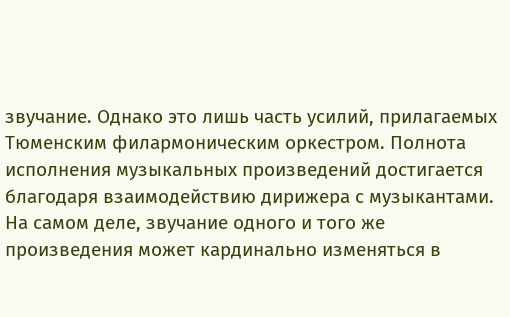звучание. Однако это лишь часть усилий, прилагаемых Тюменским филармоническим оркестром. Полнота исполнения музыкальных произведений достигается благодаря взаимодействию дирижера с музыкантами. На самом деле, звучание одного и того же произведения может кардинально изменяться в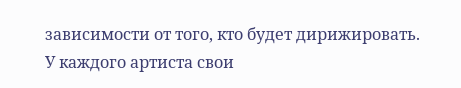зависимости от того, кто будет дирижировать.
У каждого артиста свои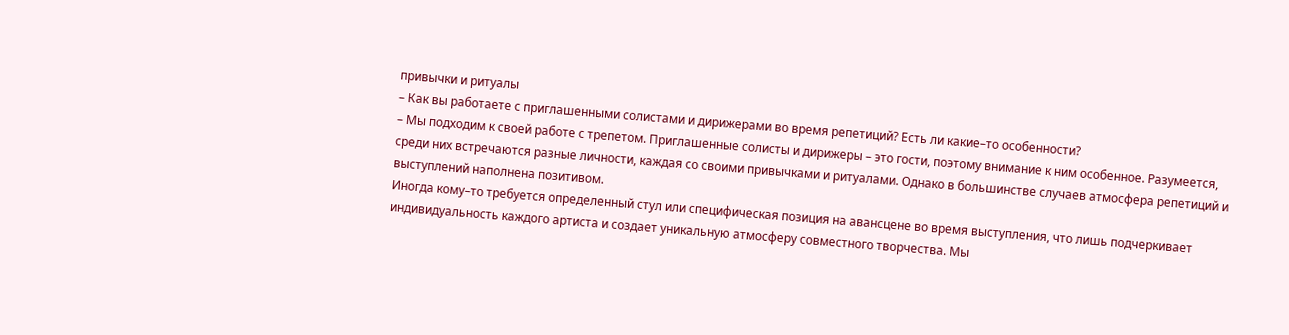привычки и ритуалы
– Как вы работаете с приглашенными солистами и дирижерами во время репетиций? Есть ли какие–то особенности?
– Мы подходим к своей работе с трепетом. Приглашенные солисты и дирижеры – это гости, поэтому внимание к ним особенное. Разумеется, среди них встречаются разные личности, каждая со своими привычками и ритуалами. Однако в большинстве случаев атмосфера репетиций и выступлений наполнена позитивом.
Иногда кому–то требуется определенный стул или специфическая позиция на авансцене во время выступления, что лишь подчеркивает индивидуальность каждого артиста и создает уникальную атмосферу совместного творчества. Мы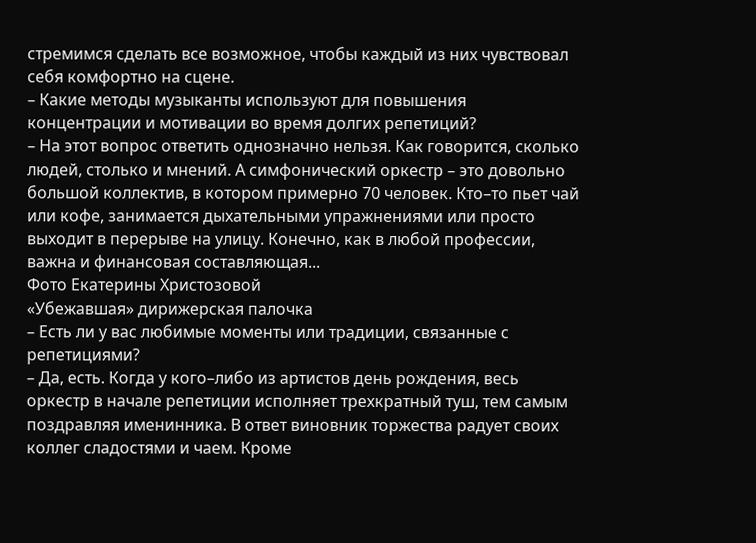стремимся сделать все возможное, чтобы каждый из них чувствовал себя комфортно на сцене.
– Какие методы музыканты используют для повышения концентрации и мотивации во время долгих репетиций?
– На этот вопрос ответить однозначно нельзя. Как говорится, сколько людей, столько и мнений. А симфонический оркестр – это довольно большой коллектив, в котором примерно 70 человек. Кто–то пьет чай или кофе, занимается дыхательными упражнениями или просто выходит в перерыве на улицу. Конечно, как в любой профессии, важна и финансовая составляющая...
Фото Екатерины Христозовой
«Убежавшая» дирижерская палочка
– Есть ли у вас любимые моменты или традиции, связанные с репетициями?
– Да, есть. Когда у кого–либо из артистов день рождения, весь оркестр в начале репетиции исполняет трехкратный туш, тем самым поздравляя именинника. В ответ виновник торжества радует своих коллег сладостями и чаем. Кроме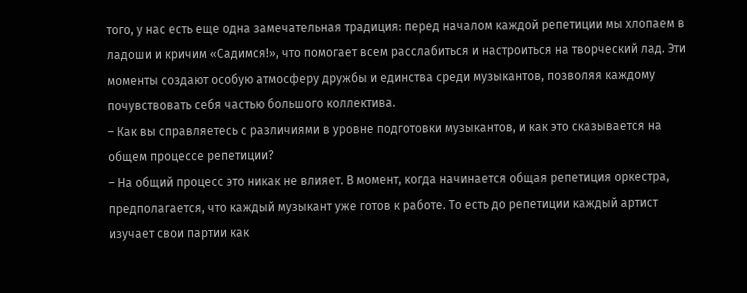того, у нас есть еще одна замечательная традиция: перед началом каждой репетиции мы хлопаем в ладоши и кричим «Садимся!», что помогает всем расслабиться и настроиться на творческий лад. Эти моменты создают особую атмосферу дружбы и единства среди музыкантов, позволяя каждому почувствовать себя частью большого коллектива.
– Как вы справляетесь с различиями в уровне подготовки музыкантов, и как это сказывается на общем процессе репетиции?
– На общий процесс это никак не влияет. В момент, когда начинается общая репетиция оркестра, предполагается, что каждый музыкант уже готов к работе. То есть до репетиции каждый артист изучает свои партии как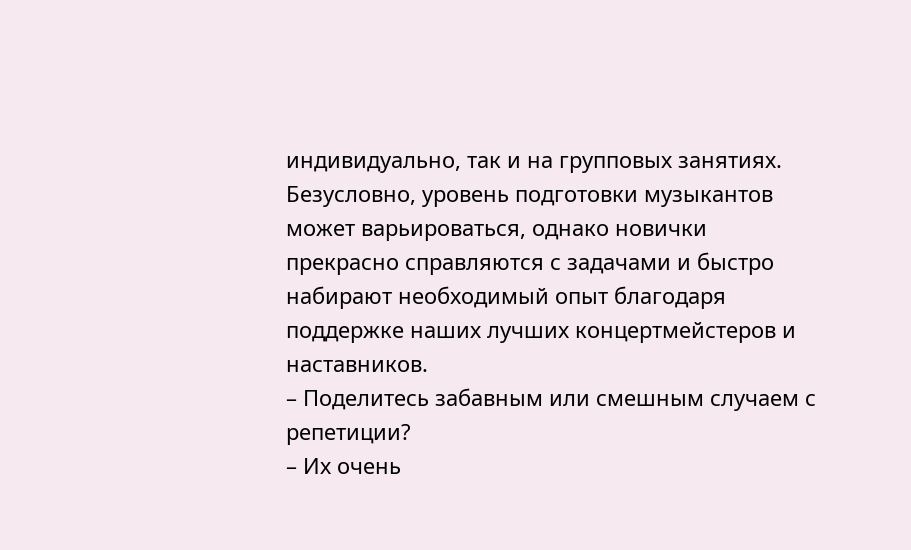индивидуально, так и на групповых занятиях. Безусловно, уровень подготовки музыкантов может варьироваться, однако новички прекрасно справляются с задачами и быстро набирают необходимый опыт благодаря поддержке наших лучших концертмейстеров и наставников.
– Поделитесь забавным или смешным случаем с репетиции?
– Их очень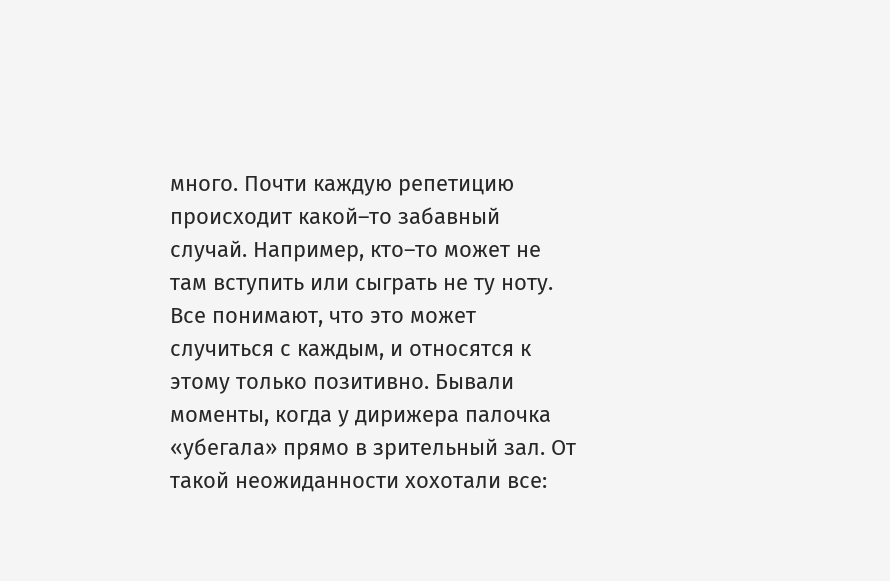много. Почти каждую репетицию происходит какой–то забавный случай. Например, кто–то может не там вступить или сыграть не ту ноту. Все понимают, что это может случиться с каждым, и относятся к этому только позитивно. Бывали моменты, когда у дирижера палочка «убегала» прямо в зрительный зал. От такой неожиданности хохотали все: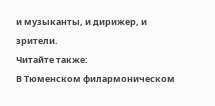и музыканты, и дирижер, и зрители.
Читайте также:
В Тюменском филармоническом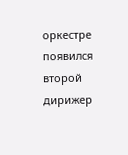оркестре появился второй дирижер